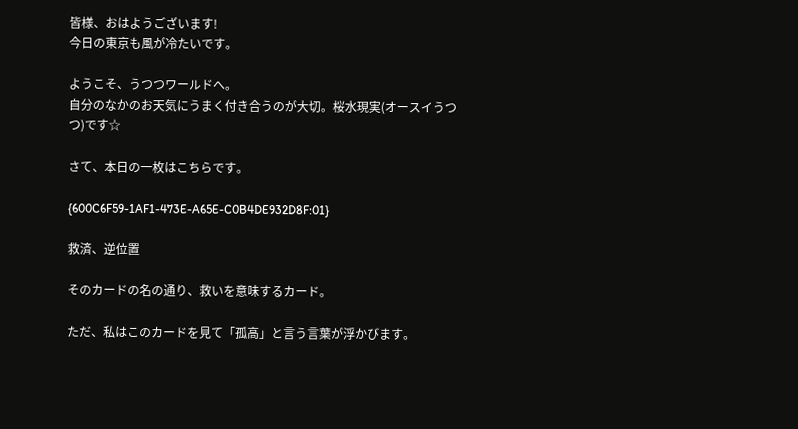皆様、おはようございます!
今日の東京も風が冷たいです。

ようこそ、うつつワールドへ。
自分のなかのお天気にうまく付き合うのが大切。桜水現実(オースイうつつ)です☆

さて、本日の一枚はこちらです。

{600C6F59-1AF1-473E-A65E-C0B4DE932D8F:01}

救済、逆位置

そのカードの名の通り、救いを意味するカード。

ただ、私はこのカードを見て「孤高」と言う言葉が浮かびます。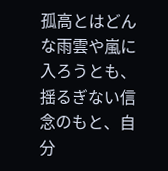孤高とはどんな雨雲や嵐に入ろうとも、揺るぎない信念のもと、自分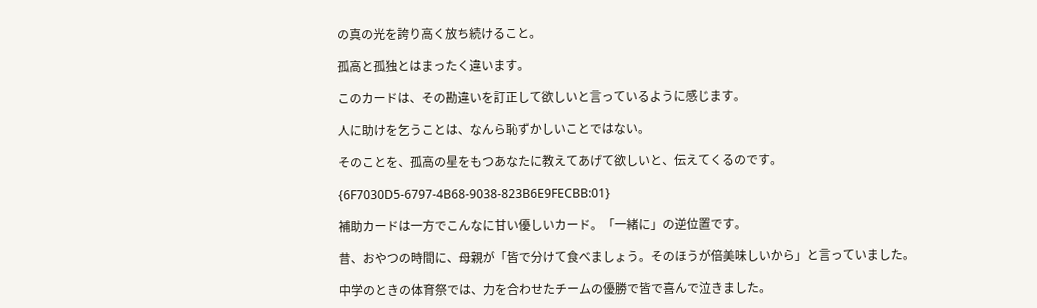の真の光を誇り高く放ち続けること。

孤高と孤独とはまったく違います。

このカードは、その勘違いを訂正して欲しいと言っているように感じます。

人に助けを乞うことは、なんら恥ずかしいことではない。

そのことを、孤高の星をもつあなたに教えてあげて欲しいと、伝えてくるのです。

{6F7030D5-6797-4B68-9038-823B6E9FECBB:01}

補助カードは一方でこんなに甘い優しいカード。「一緒に」の逆位置です。

昔、おやつの時間に、母親が「皆で分けて食べましょう。そのほうが倍美味しいから」と言っていました。

中学のときの体育祭では、力を合わせたチームの優勝で皆で喜んで泣きました。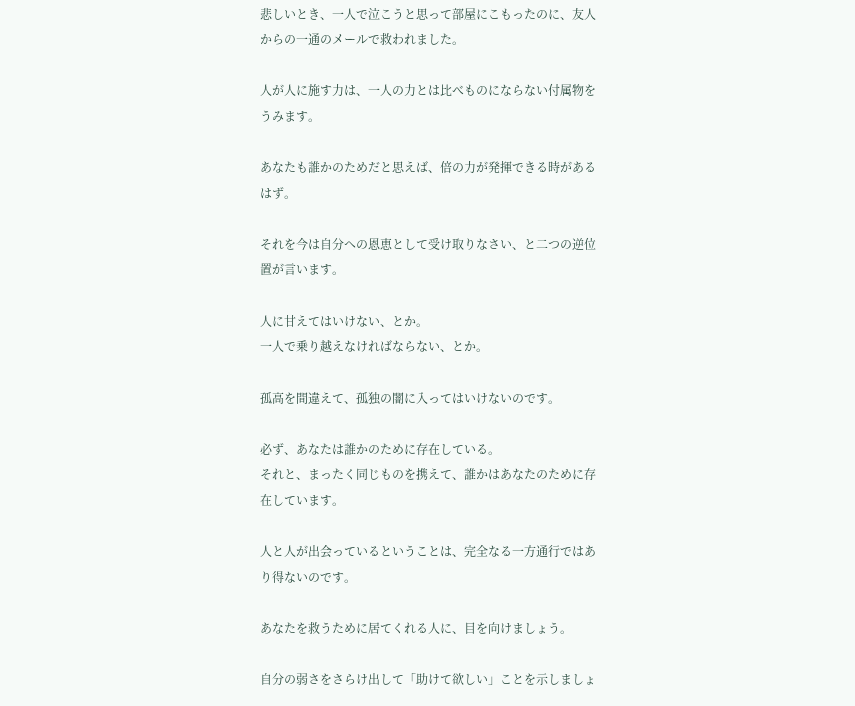悲しいとき、一人で泣こうと思って部屋にこもったのに、友人からの一通のメールで救われました。

人が人に施す力は、一人の力とは比べものにならない付属物をうみます。

あなたも誰かのためだと思えば、倍の力が発揮できる時があるはず。

それを今は自分への恩恵として受け取りなさい、と二つの逆位置が言います。

人に甘えてはいけない、とか。
一人で乗り越えなければならない、とか。

孤高を間違えて、孤独の闇に入ってはいけないのです。

必ず、あなたは誰かのために存在している。
それと、まったく同じものを携えて、誰かはあなたのために存在しています。

人と人が出会っているということは、完全なる一方通行ではあり得ないのです。

あなたを救うために居てくれる人に、目を向けましょう。

自分の弱さをさらけ出して「助けて欲しい」ことを示しましょ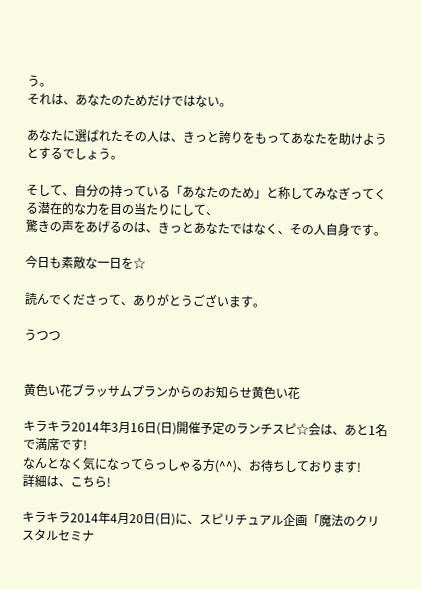う。
それは、あなたのためだけではない。

あなたに選ばれたその人は、きっと誇りをもってあなたを助けようとするでしょう。

そして、自分の持っている「あなたのため」と称してみなぎってくる潜在的な力を目の当たりにして、
驚きの声をあげるのは、きっとあなたではなく、その人自身です。

今日も素敵な一日を☆

読んでくださって、ありがとうございます。

うつつ


黄色い花ブラッサムプランからのお知らせ黄色い花

キラキラ2014年3月16日(日)開催予定のランチスピ☆会は、あと1名で満席です!
なんとなく気になってらっしゃる方(^^)、お待ちしております!
詳細は、こちら!

キラキラ2014年4月20日(日)に、スピリチュアル企画「魔法のクリスタルセミナ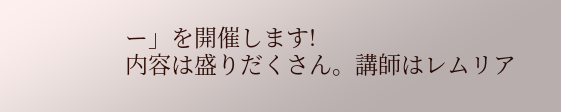ー」を開催します!
内容は盛りだくさん。講師はレムリア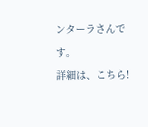ンターラさんです。
詳細は、こちら!